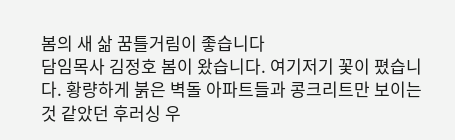봄의 새 삶 꿈틀거림이 좋습니다
담임목사 김정호 봄이 왔습니다. 여기저기 꽃이 폈습니다. 황량하게 붉은 벽돌 아파트들과 콩크리트만 보이는 것 같았던 후러싱 우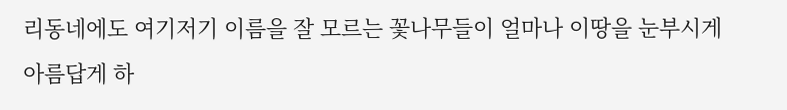리동네에도 여기저기 이름을 잘 모르는 꽃나무들이 얼마나 이땅을 눈부시게 아름답게 하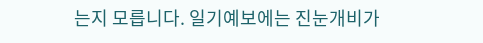는지 모릅니다. 일기예보에는 진눈개비가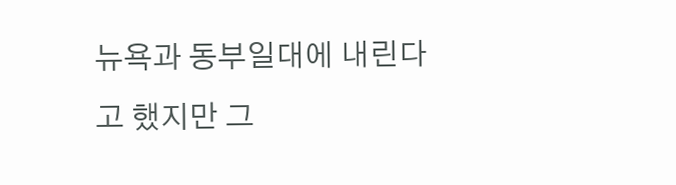뉴욕과 동부일대에 내린다고 했지만 그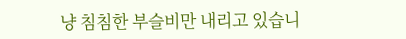냥 침침한 부슬비만 내리고 있습니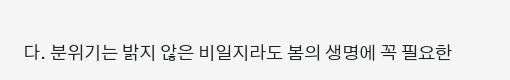다. 분위기는 밝지 않은 비일지라도 봄의 생명에 꼭 필요한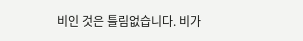비인 것은 틀림없습니다. 비가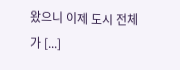왔으니 이제 도시 전체가 [...]